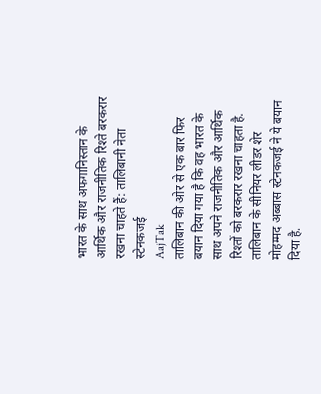भारत के साथ अफगानिस्तान के आर्थिक और राजनीतिक रिश्ते बरकरार रखना चाहते हैं: तालिबानी नेता स्टेनकजई
AajTak
तालिबान की ओर से एक बार फिर बयान दिया गया है कि वह भारत के साथ अपने राजनीतिक और आर्थिक रिश्तों को बरकरार रखना चाहता है. तालिबान के सीनियर लीडर शेर मोहम्मद अब्बास स्टेनकजई ने ये बयान दिया है.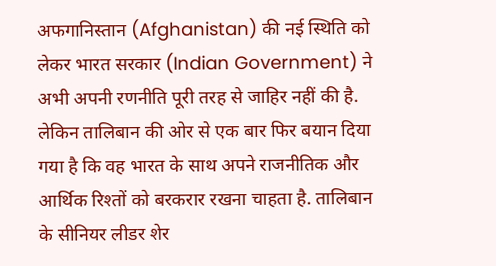अफगानिस्तान (Afghanistan) की नई स्थिति को लेकर भारत सरकार (Indian Government) ने अभी अपनी रणनीति पूरी तरह से जाहिर नहीं की है. लेकिन तालिबान की ओर से एक बार फिर बयान दिया गया है कि वह भारत के साथ अपने राजनीतिक और आर्थिक रिश्तों को बरकरार रखना चाहता है. तालिबान के सीनियर लीडर शेर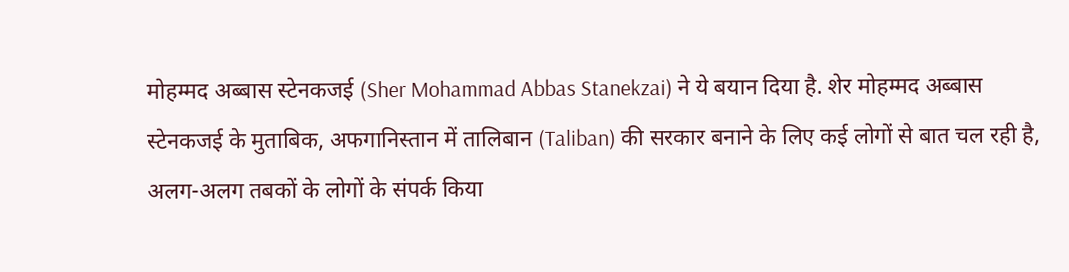मोहम्मद अब्बास स्टेनकजई (Sher Mohammad Abbas Stanekzai) ने ये बयान दिया है. शेर मोहम्मद अब्बास स्टेनकजई के मुताबिक, अफगानिस्तान में तालिबान (Taliban) की सरकार बनाने के लिए कई लोगों से बात चल रही है, अलग-अलग तबकों के लोगों के संपर्क किया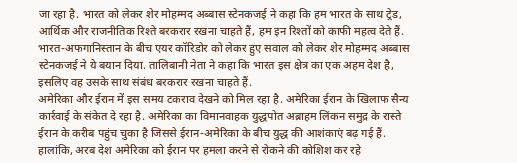जा रहा है. भारत को लेकर शेर मोहम्मद अब्बास स्टेनकजई ने कहा कि हम भारत के साथ ट्रेड, आर्थिक और राजनीतिक रिश्ते बरकरार रखना चाहते हैं, हम इन रिश्तों को काफी महत्व देते हैं. भारत-अफगानिस्तान के बीच एयर कॉरिडोर को लेकर हुए सवाल को लेकर शेर मोहम्मद अब्बास स्टेनकजई ने ये बयान दिया. तालिबानी नेता ने कहा कि भारत इस क्षेत्र का एक अहम देश है, इसलिए वह उसके साथ संबंध बरकरार रखना चाहते हैं.
अमेरिका और ईरान में इस समय टकराव देखने को मिल रहा है. अमेरिका ईरान के खिलाफ सैन्य कार्रवाई के संकेत दे रहा है. अमेरिका का विमानवाहक युद्धपोत अब्राहम लिंकन समुद्र के रास्ते ईरान के करीब पहुंच चुका है जिससे ईरान-अमेरिका के बीच युद्ध की आशंकाएं बढ़ गई हैं. हालांकि, अरब देश अमेरिका को ईरान पर हमला करने से रोकने की कोशिश कर रहे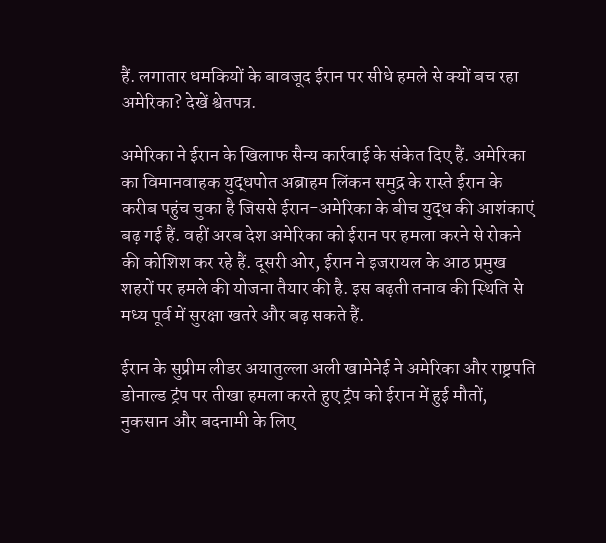हैं. लगातार धमकियों के बावजूद ईरान पर सीधे हमले से क्यों बच रहा अमेरिका? देखें श्वेतपत्र.

अमेरिका ने ईरान के खिलाफ सैन्य कार्रवाई के संकेत दिए हैं. अमेरिका का विमानवाहक युद्धपोत अब्राहम लिंकन समुद्र के रास्ते ईरान के करीब पहुंच चुका है जिससे ईरान-अमेरिका के बीच युद्ध की आशंकाएं बढ़ गई हैं. वहीं अरब देश अमेरिका को ईरान पर हमला करने से रोकने की कोशिश कर रहे हैं. दूसरी ओर, ईरान ने इजरायल के आठ प्रमुख शहरों पर हमले की योजना तैयार की है. इस बढ़ती तनाव की स्थिति से मध्य पूर्व में सुरक्षा खतरे और बढ़ सकते हैं.

ईरान के सुप्रीम लीडर अयातुल्ला अली खामेनेई ने अमेरिका और राष्ट्रपति डोनाल्ड ट्रंप पर तीखा हमला करते हुए ट्रंप को ईरान में हुई मौतों, नुकसान और बदनामी के लिए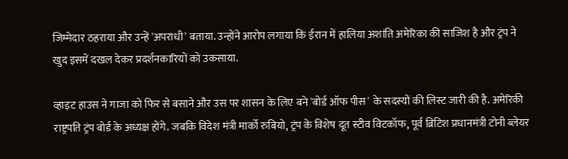जिम्मेदार ठहराया और उन्हें 'अपराधी' बताया. उन्होंने आरोप लगाया कि ईरान में हालिया अशांति अमेरिका की साजिश है और ट्रंप ने खुद इसमें दखल देकर प्रदर्शनकारियों को उकसाया.

व्हाइट हाउस ने गाजा को फिर से बसाने और उस पर शासन के लिए बने 'बोर्ड ऑफ पीस' के सदस्यों की लिस्ट जारी की है. अमेरिकी राष्ट्रपति ट्रंप बोर्ड के अध्यक्ष होंगे. जबकि विदेश मंत्री मार्को रुबियो, ट्रंप के विशेष दूत स्टीव विटकॉफ, पूर्व ब्रिटिश प्रधानमंत्री टोनी ब्लेयर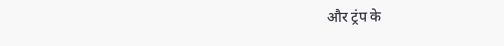और ट्रंप के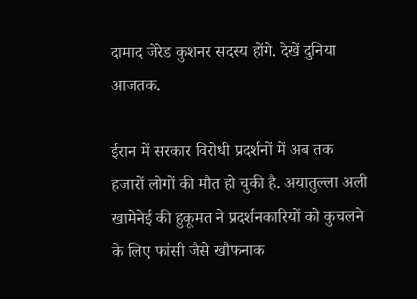दामाद जेरेड कुशनर सदस्य होंगे. देखें दुनिया आजतक.

ईरान में सरकार विरोधी प्रदर्शनों में अब तक हजारों लोगों की मौत हो चुकी है. अयातुल्ला अली खामेनेई की हुकूमत ने प्रदर्शनकारियों को कुचलने के लिए फांसी जैसे खौफनाक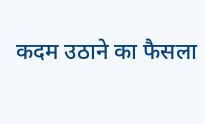कदम उठाने का फैसला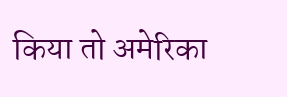किया तो अमेरिका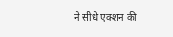ने सीधे एक्शन की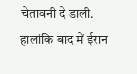चेतावनी दे डाली. हालांकि बाद में ईरान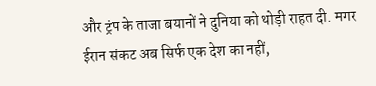और ट्रंप के ताजा बयानों ने दुनिया को थोड़ी राहत दी. मगर ईरान संकट अब सिर्फ एक देश का नहीं,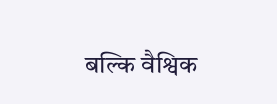बल्कि वैश्विक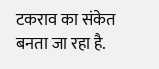टकराव का संकेत बनता जा रहा है.